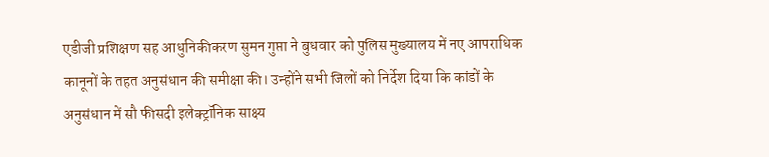एडीजी प्रशिक्षण सह आधुनिकीकरण सुमन गुप्ता ने बुधवार को पुलिस मुख्यालय में नए आपराधिक कानूनों के तहत अनुसंधान की समीक्षा की। उन्होंने सभी जिलों को निर्देश दिया कि कांडों के अनुसंधान में सौ फीसदी इलेक्ट्रॉनिक साक्ष्य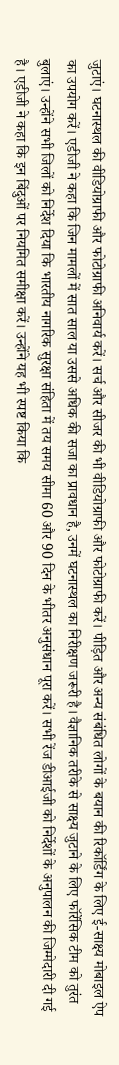जुटाएं। घटनास्थल की वीडियोग्राफी और फोटोग्राफी अनिवार्य करें। सर्च और सीजर की भी वीडियोग्राफी और फोटोग्राफी करें। पीड़ित और अन्य संबंधित लोगों के बयान की रिकॉर्डिंग के लिए ई-साक्ष्य मोबाइल ऐप का उपयोग करें। एडीजी ने कहा कि जिन मामलों में सात साल या उससे अधिक की सजा का प्रावधान है, उनमें घटनास्थल का निरीक्षण जरूरी है। वैज्ञानिक तरीके से साक्ष्य जुटाने के लिए फॉरेंसिक टीम को तुरंत बुलाएं। उन्होंने सभी जिलों को निर्देश दिया कि भारतीय नागरिक सुरक्षा संहिता में तय समय सीमा 60 और 90 दिन के भीतर अनुसंधान पूरा करें। सभी रेंज डीआईजी को निर्देशों के अनुपालन की जिम्मेदारी दी गई है। एडीजी ने कहा कि इन बिंदुओं पर नियमित समीक्षा करें। उन्होंने यह भी स्पष्ट किया कि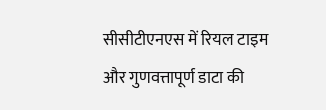सीसीटीएनएस में रियल टाइम और गुणवत्तापूर्ण डाटा की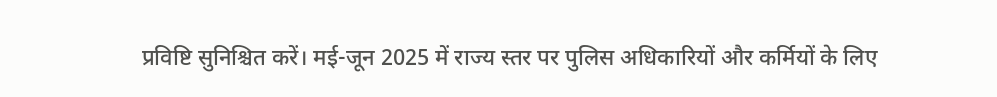प्रविष्टि सुनिश्चित करें। मई-जून 2025 में राज्य स्तर पर पुलिस अधिकारियों और कर्मियों के लिए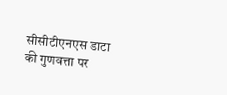सीसीटीएनएस डाटा की गुणवत्ता पर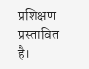प्रशिक्षण प्रस्तावित है।